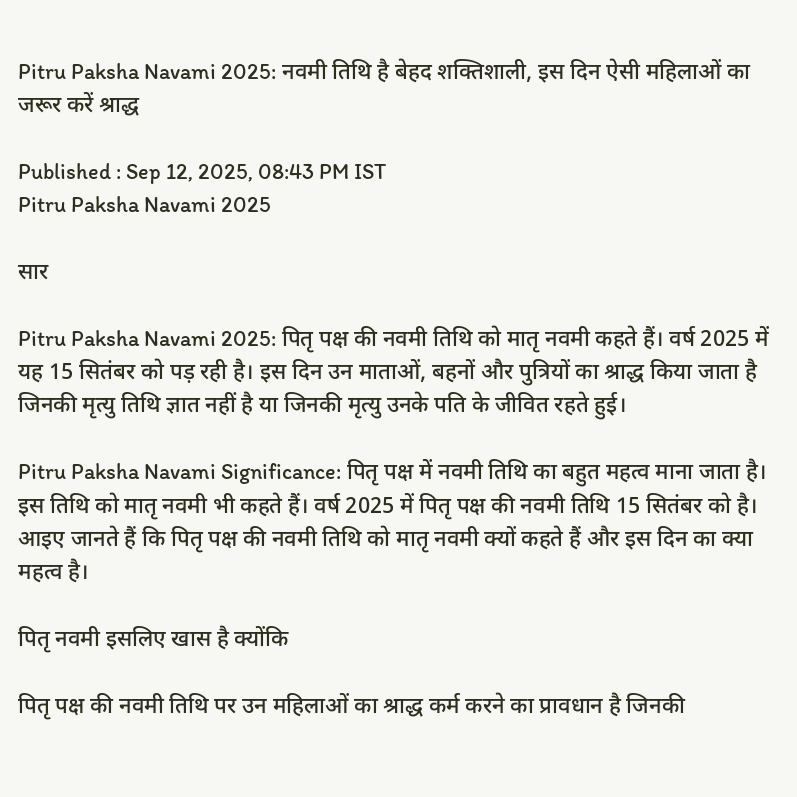Pitru Paksha Navami 2025: नवमी तिथि है बेहद शक्तिशाली, इस दिन ऐसी महिलाओं का जरूर करें श्राद्ध

Published : Sep 12, 2025, 08:43 PM IST
Pitru Paksha Navami 2025

सार

Pitru Paksha Navami 2025: पितृ पक्ष की नवमी तिथि को मातृ नवमी कहते हैं। वर्ष 2025 में यह 15 सितंबर को पड़ रही है। इस दिन उन माताओं, बहनों और पुत्रियों का श्राद्ध किया जाता है जिनकी मृत्यु तिथि ज्ञात नहीं है या जिनकी मृत्यु उनके पति के जीवित रहते हुई।

Pitru Paksha Navami Significance: पितृ पक्ष में नवमी तिथि का बहुत महत्व माना जाता है। इस तिथि को मातृ नवमी भी कहते हैं। वर्ष 2025 में पितृ पक्ष की नवमी तिथि 15 सितंबर को है। आइए जानते हैं कि पितृ पक्ष की नवमी तिथि को मातृ नवमी क्यों कहते हैं और इस दिन का क्या महत्व है।

पितृ नवमी इसलिए खास है क्योंकि

पितृ पक्ष की नवमी तिथि पर उन महिलाओं का श्राद्ध कर्म करने का प्रावधान है जिनकी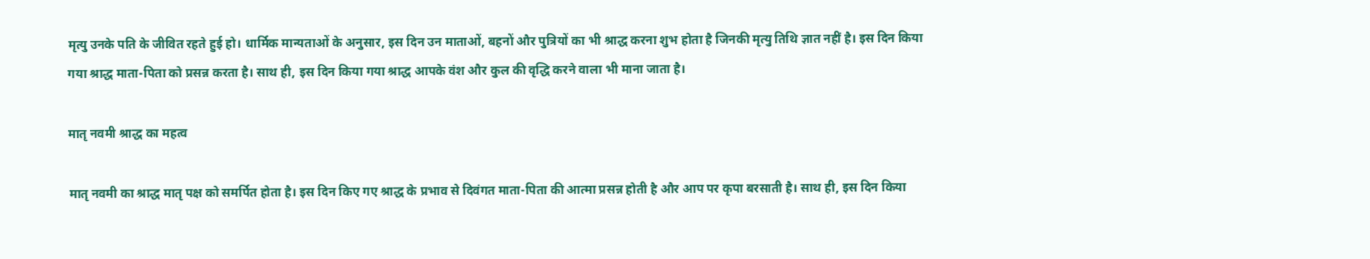मृत्यु उनके पति के जीवित रहते हुई हो। धार्मिक मान्यताओं के अनुसार, इस दिन उन माताओं, बहनों और पुत्रियों का भी श्राद्ध करना शुभ होता है जिनकी मृत्यु तिथि ज्ञात नहीं है। इस दिन किया गया श्राद्ध माता-पिता को प्रसन्न करता है। साथ ही, इस दिन किया गया श्राद्ध आपके वंश और कुल की वृद्धि करने वाला भी माना जाता है।

मातृ नवमी श्राद्ध का महत्व

मातृ नवमी का श्राद्ध मातृ पक्ष को समर्पित होता है। इस दिन किए गए श्राद्ध के प्रभाव से दिवंगत माता-पिता की आत्मा प्रसन्न होती है और आप पर कृपा बरसाती है। साथ ही, इस दिन किया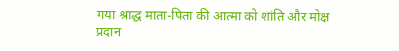गया श्राद्ध माता-पिता की आत्मा को शांति और मोक्ष प्रदान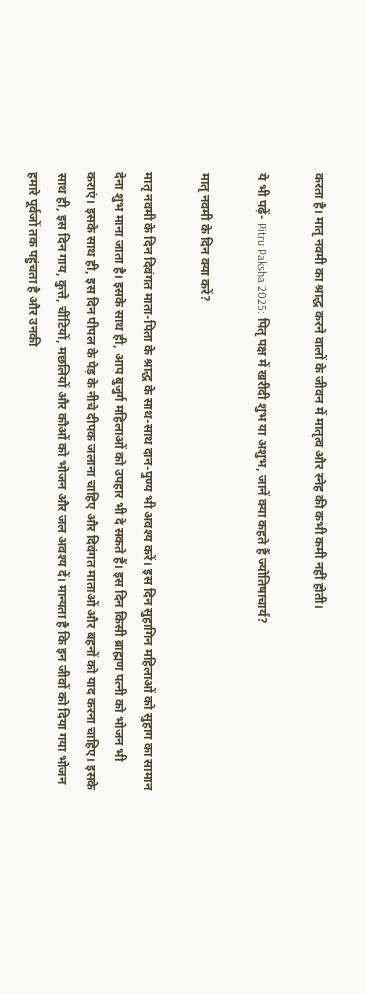करता है। मातृ नवमी का श्राद्ध करने वालों के जीवन में मातृत्व और स्नेह की कभी कमी नहीं होती।

ये भी पढ़ें- Pitru Paksha 2025: पितृ पक्ष में खरीदी शुभ या अशुभ, जानें क्या कहते हैं ज्योतिषाचार्य?

मातृ नवमी के दिन क्या करें?

मातृ नवमी के दिन दिवंगत माता-पिता के श्राद्ध के साथ-साथ दान-पुण्य भी अवश्य करें। इस दिन सुहागिन महिलाओं को सुहाग का सामान देना शुभ माना जाता है। इसके साथ ही, आप बुजुर्ग महिलाओं को उपहार भी दे सकते हैं। इस दिन किसी ब्राह्मण पत्नी को भोजन भी कराएं। इसके साथ ही, इस दिन पीपल के पेड़ के नीचे दीपक जलाना चाहिए और दिवंगत माताओं और बहनों को याद करना चाहिए। इसके साथ ही, इस दिन गाय, कुत्ते, चींटियों, मछलियों और कौओं को भोजन और जल अवश्य दें। मान्यता है कि इन जीवों को दिया गया भोजन हमारे पूर्वजों तक पहुंचता है और उनकी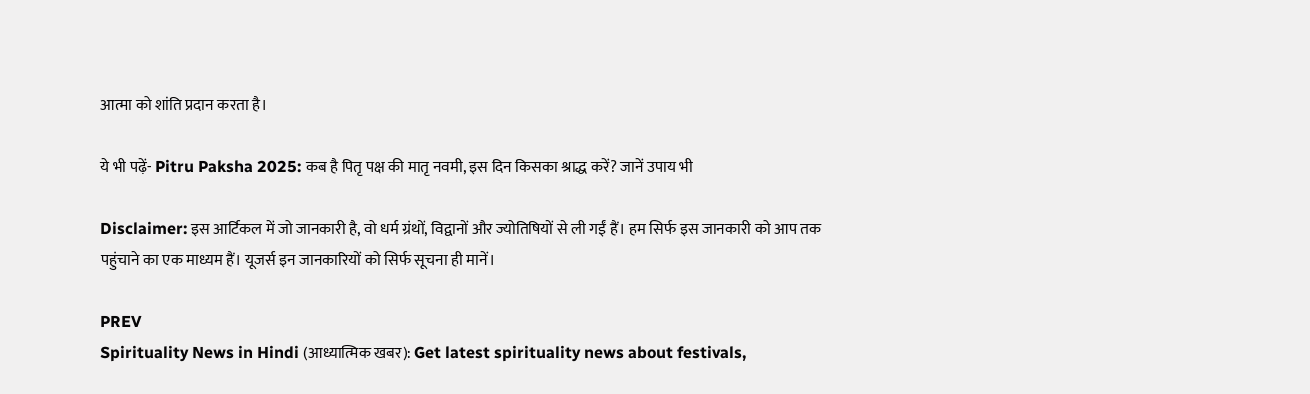आत्मा को शांति प्रदान करता है।

ये भी पढ़ें- Pitru Paksha 2025: कब है पितृ पक्ष की मातृ नवमी, इस दिन किसका श्राद्ध करें? जानें उपाय भी

Disclaimer: इस आर्टिकल में जो जानकारी है, वो धर्म ग्रंथों, विद्वानों और ज्योतिषियों से ली गईं हैं। हम सिर्फ इस जानकारी को आप तक पहुंचाने का एक माध्यम हैं। यूजर्स इन जानकारियों को सिर्फ सूचना ही मानें।

PREV
Spirituality News in Hindi (आध्यात्मिक खबर): Get latest spirituality news about festivals,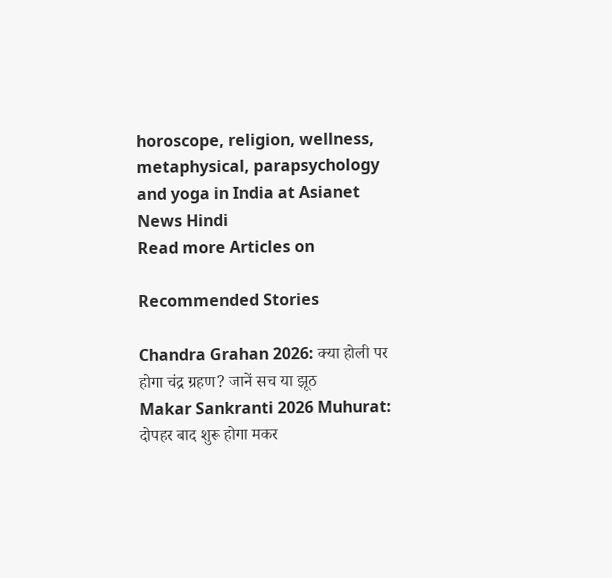horoscope, religion, wellness, metaphysical, parapsychology and yoga in India at Asianet News Hindi
Read more Articles on

Recommended Stories

Chandra Grahan 2026: क्या होली पर होगा चंद्र ग्रहण? जानें सच या झूठ
Makar Sankranti 2026 Muhurat: दोपहर बाद शुरू होगा मकर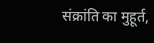संक्रांति का मुहूर्त,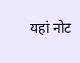यहां नोट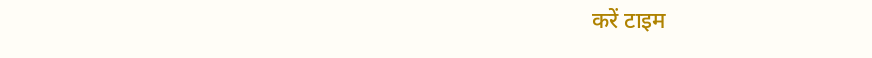करें टाइम